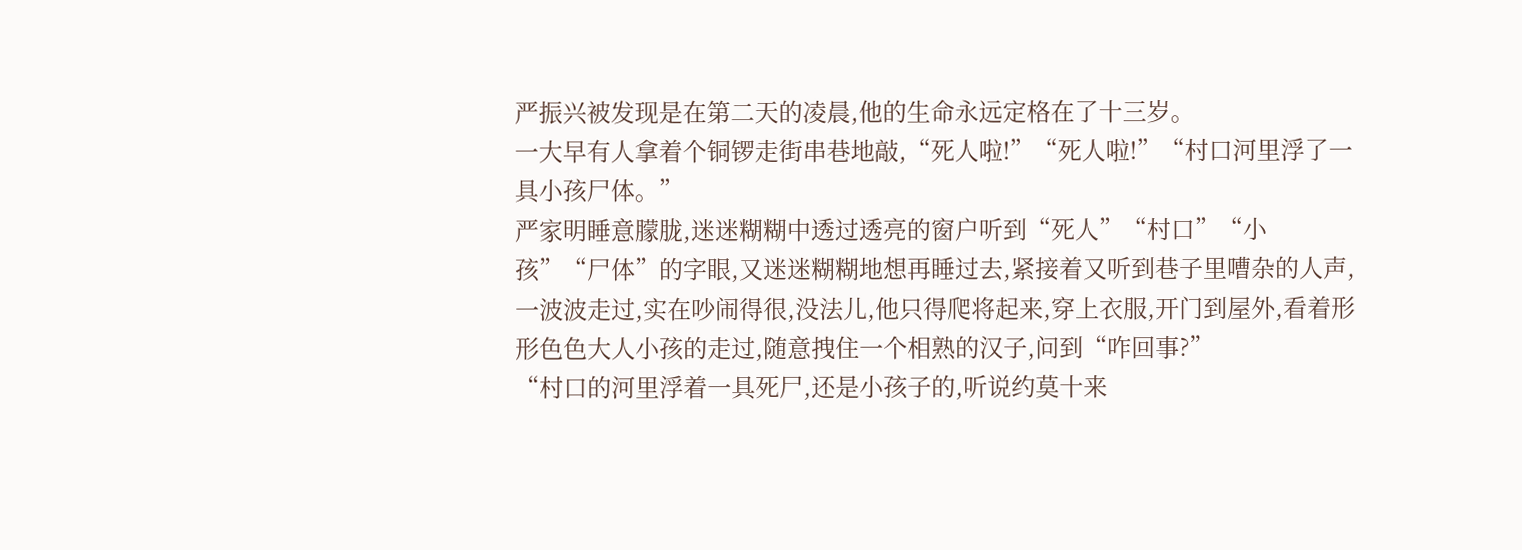严振兴被发现是在第二天的凌晨,他的生命永远定格在了十三岁。
一大早有人拿着个铜锣走街串巷地敲,“死人啦!”“死人啦!”“村口河里浮了一具小孩尸体。”
严家明睡意朦胧,迷迷糊糊中透过透亮的窗户听到“死人”“村口”“小孩”“尸体”的字眼,又迷迷糊糊地想再睡过去,紧接着又听到巷子里嘈杂的人声,一波波走过,实在吵闹得很,没法儿,他只得爬将起来,穿上衣服,开门到屋外,看着形形色色大人小孩的走过,随意拽住一个相熟的汉子,问到“咋回事?”
“村口的河里浮着一具死尸,还是小孩子的,听说约莫十来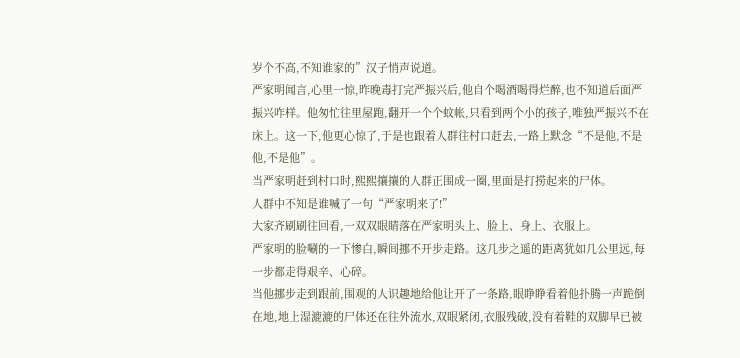岁个不高,不知谁家的”汉子悄声说道。
严家明闻言,心里一惊,昨晚毒打完严振兴后,他自个喝酒喝得烂醉,也不知道后面严振兴咋样。他匆忙往里屋跑,翻开一个个蚊帐,只看到两个小的孩子,唯独严振兴不在床上。这一下,他更心惊了,于是也跟着人群往村口赶去,一路上默念“不是他,不是他,不是他”。
当严家明赶到村口时,熙熙攘攘的人群正围成一圈,里面是打捞起来的尸体。
人群中不知是谁喊了一句“严家明来了!”
大家齐刷刷往回看,一双双眼睛落在严家明头上、脸上、身上、衣服上。
严家明的脸唰的一下惨白,瞬间挪不开步走路。这几步之遥的距离犹如几公里远,每一步都走得艰辛、心碎。
当他挪步走到跟前,围观的人识趣地给他让开了一条路,眼睁睁看着他扑腾一声跪倒在地,地上湿漉漉的尸体还在往外流水,双眼紧闭,衣服残破,没有着鞋的双脚早已被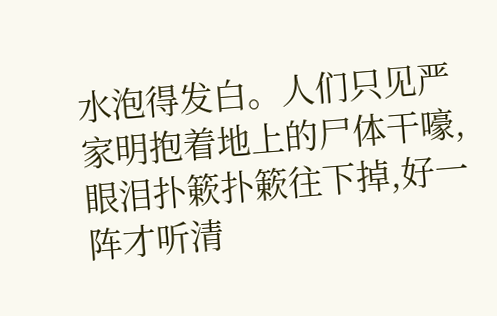水泡得发白。人们只见严家明抱着地上的尸体干嚎,眼泪扑簌扑簌往下掉,好一阵才听清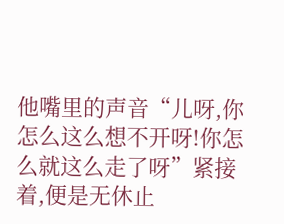他嘴里的声音“儿呀,你怎么这么想不开呀!你怎么就这么走了呀”紧接着,便是无休止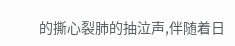的撕心裂肺的抽泣声,伴随着日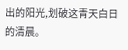出的阳光,划破这青天白日的清晨。